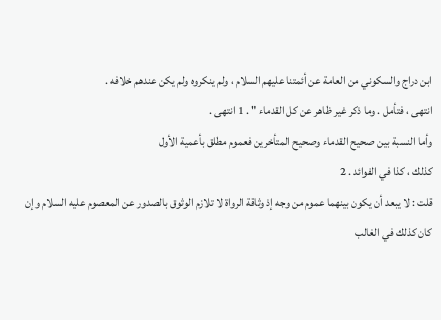ابن دراج والسكوني من العامة عن أئمتنا عليهم السلام ، ولم ينكروه ولم يكن عندهم خلافه .
انتهى ، فتأمل . وما ذكر غير ظاهر عن كل القدماء " . 1 انتهى .
وأما النسبة بين صحيح القدماء وصحيح المتأخرين فعموم مطلق بأعمية الأول
كذلك ، كذا في الفوائد . 2
قلت : لا يبعد أن يكون بينهما عموم من وجه إذ وثاقة الرواة لا تلازم الوثوق بالصدور عن المعصوم عليه السلام وإن كان كذلك في الغالب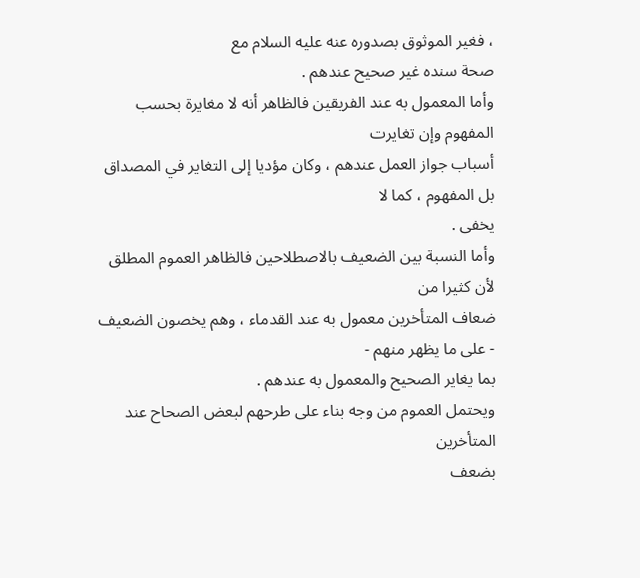، فغير الموثوق بصدوره عنه عليه السلام مع
صحة سنده غير صحيح عندهم .
وأما المعمول به عند الفريقين فالظاهر أنه لا مغايرة بحسب المفهوم وإن تغايرت
أسباب جواز العمل عندهم ، وكان مؤديا إلى التغاير في المصداق بل المفهوم ، كما لا
يخفى .
وأما النسبة بين الضعيف بالاصطلاحين فالظاهر العموم المطلق لأن كثيرا من
ضعاف المتأخرين معمول به عند القدماء ، وهم يخصون الضعيف - على ما يظهر منهم -
بما يغاير الصحيح والمعمول به عندهم .
ويحتمل العموم من وجه بناء على طرحهم لبعض الصحاح عند المتأخرين
بضعف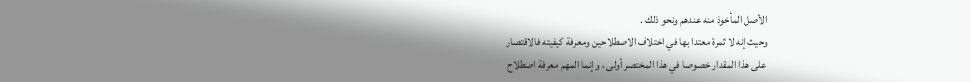الأصل المأخوذ منه عندهم ونحو ذلك .
وحيث إنه لا ثمرة معتدا بها في اختلاف الاصطلاحين ومعرفة كيفيته فالاقتصار
على هذا المقدار خصوصا في هذا المختصر أولى ، وإنما المهم معرفة اصطلاح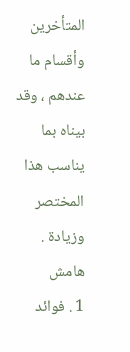المتأخرين وأقسام ما عندهم ، وقد بيناه بما يناسب هذا المختصر وزيادة .
هامش
1 . فوائد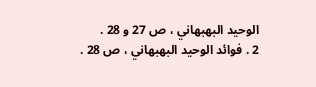الوحيد البهبهاني ، ص 27 و 28 .
2 . فوائد الوحيد البهبهاني ، ص 28 .